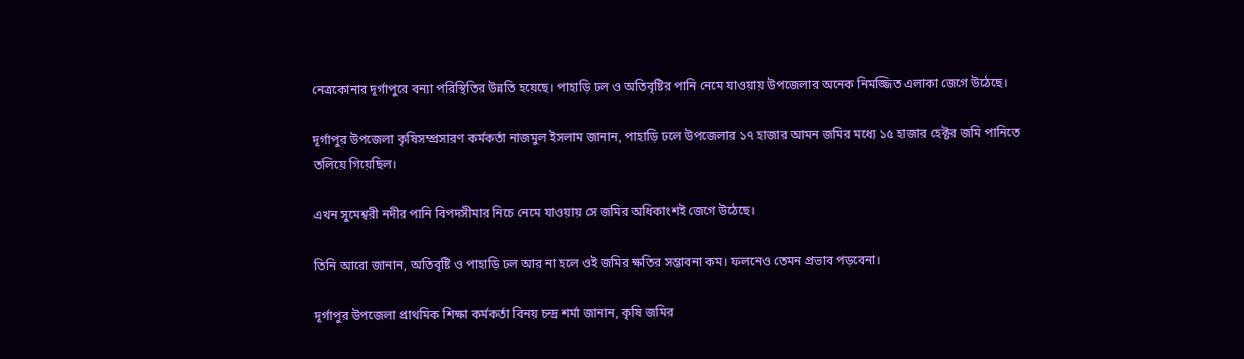নেত্রকোনার দূর্গাপুরে বন্যা পরিস্থিতির উন্নতি হয়েছে। পাহাড়ি ঢল ও অতিবৃষ্টির পানি নেমে যাওয়ায় উপজেলার অনেক নিমজ্জিত এলাকা জেগে উঠেছে।

দূর্গাপুর উপজেলা কৃষিসম্প্রসারণ কর্মকর্তা নাজমুল ইসলাম জানান, পাহাড়ি ঢলে উপজেলার ১৭ হাজার আমন জমির মধ্যে ১৫ হাজার হেক্টর জমি পানিতে তলিয়ে গিয়েছিল।

এখন সুমেশ্বরী নদীর পানি বিপদসীমার নিচে নেমে যাওয়ায় সে জমির অধিকাংশই জেগে উঠেছে।

তিনি আরো জানান, অতিবৃষ্টি ও পাহাড়ি ঢল আর না হলে ওই জমির ক্ষতির সম্ভাবনা কম। ফলনেও তেমন প্রভাব পড়বেনা।

দূর্গাপুর উপজেলা প্রাথমিক শিক্ষা কর্মকর্তা বিনয় চন্দ্র শর্মা জানান, কৃষি জমির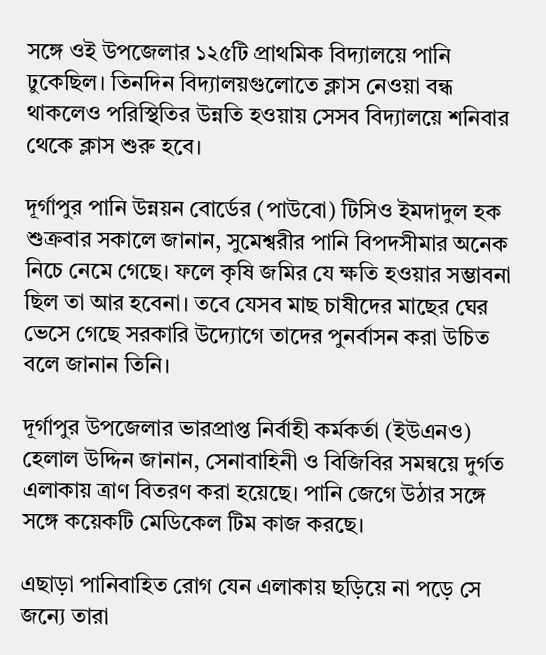সঙ্গে ওই উপজেলার ১২৫টি প্রাথমিক বিদ্যালয়ে পানি ঢুকেছিল। তিনদিন বিদ্যালয়গুলোতে ক্লাস নেওয়া বন্ধ থাকলেও পরিস্থিতির উন্নতি হওয়ায় সেসব বিদ্যালয়ে শনিবার থেকে ক্লাস শুরু হবে।

দূর্গাপুর পানি উন্নয়ন বোর্ডের (পাউবো) টিসিও ইমদাদুল হক শুক্রবার সকালে জানান, সুমেশ্বরীর পানি বিপদসীমার অনেক নিচে নেমে গেছে। ফলে কৃষি জমির যে ক্ষতি হওয়ার সম্ভাবনা ছিল তা আর হবেনা। তবে যেসব মাছ চাষীদের মাছের ঘের ভেসে গেছে সরকারি উদ্যোগে তাদের পুনর্বাসন করা উচিত বলে জানান তিনি।

দূর্গাপুর উপজেলার ভারপ্রাপ্ত নির্বাহী কর্মকর্তা (ইউএনও) হেলাল উদ্দিন জানান, সেনাবাহিনী ও বিজিবির সমন্বয়ে দুর্গত এলাকায় ত্রাণ বিতরণ করা হয়েছে। পানি জেগে উঠার সঙ্গে সঙ্গে কয়েকটি মেডিকেল টিম কাজ করছে।

এছাড়া পানিবাহিত রোগ যেন এলাকায় ছড়িয়ে না পড়ে সে জন্যে তারা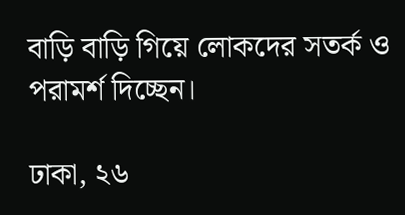বাড়ি বাড়ি গিয়ে লোকদের সতর্ক ও পরামর্শ দিচ্ছেন।

ঢাকা, ২৬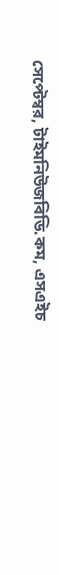সেপ্টেম্বর, টাইমনিউজবিডি.কম, এসএইচ